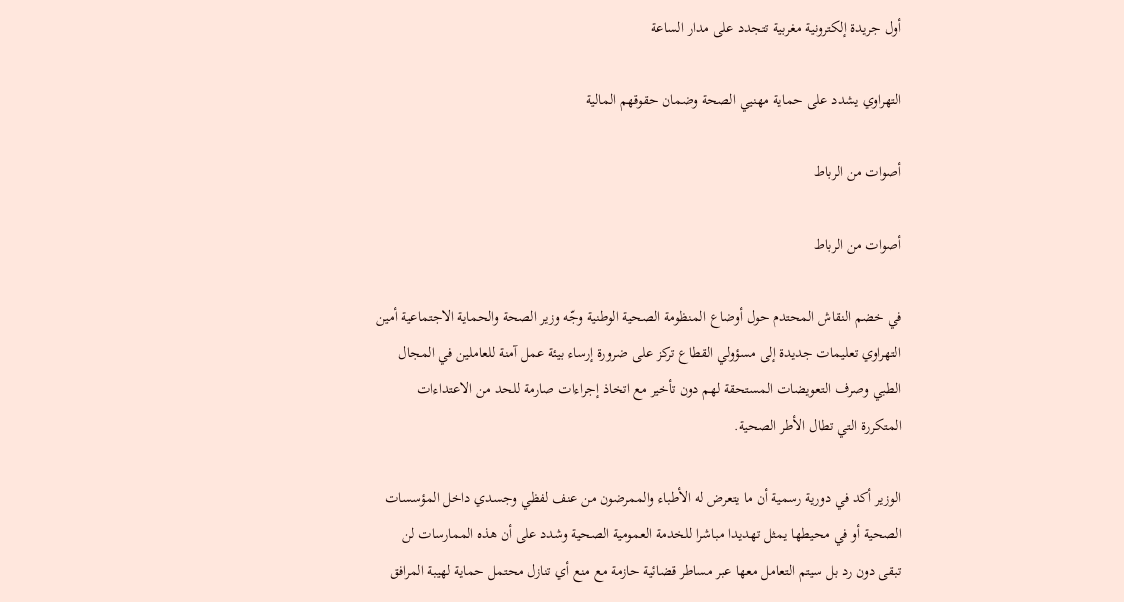أول جريدة إلكترونية مغربية تتجدد على مدار الساعة

التهراوي يشدد على حماية مهنيي الصحة وضمان حقوقهم المالية

أصوات من الرباط

أصوات من الرباط

في خضم النقاش المحتدم حول أوضاع المنظومة الصحية الوطنية وجّه وزير الصحة والحماية الاجتماعية أمين التهراوي تعليمات جديدة إلى مسؤولي القطاع تركز على ضرورة إرساء بيئة عمل آمنة للعاملين في المجال الطبي وصرف التعويضات المستحقة لهم دون تأخير مع اتخاذ إجراءات صارمة للحد من الاعتداءات المتكررة التي تطال الأطر الصحية.

الوزير أكد في دورية رسمية أن ما يتعرض له الأطباء والممرضون من عنف لفظي وجسدي داخل المؤسسات الصحية أو في محيطها يمثل تهديدا مباشرا للخدمة العمومية الصحية وشدد على أن هذه الممارسات لن تبقى دون رد بل سيتم التعامل معها عبر مساطر قضائية حازمة مع منع أي تنازل محتمل حماية لهيبة المرافق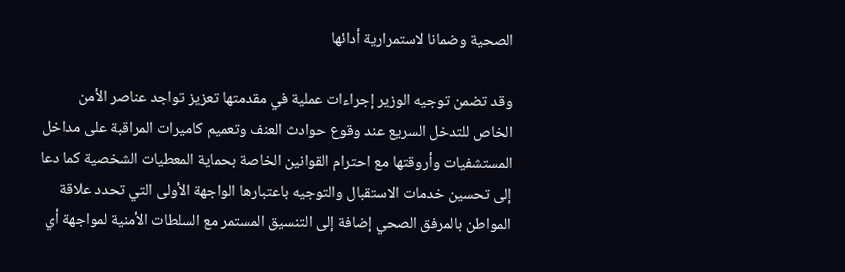الصحية وضمانا لاستمرارية أدائها

وقد تضمن توجيه الوزير إجراءات عملية في مقدمتها تعزيز تواجد عناصر الأمن الخاص للتدخل السريع عند وقوع حوادث العنف وتعميم كاميرات المراقبة على مداخل المستشفيات وأروقتها مع احترام القوانين الخاصة بحماية المعطيات الشخصية كما دعا إلى تحسين خدمات الاستقبال والتوجيه باعتبارها الواجهة الأولى التي تحدد علاقة المواطن بالمرفق الصحي إضافة إلى التنسيق المستمر مع السلطات الأمنية لمواجهة أي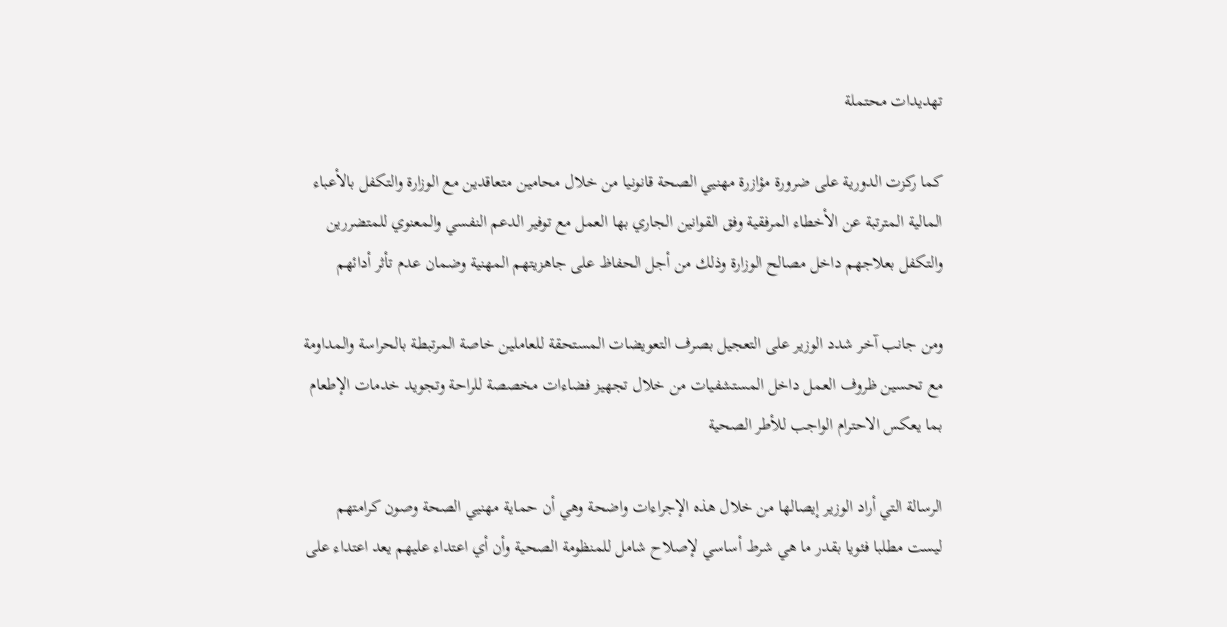تهديدات محتملة

كما ركزت الدورية على ضرورة مؤازرة مهنيي الصحة قانونيا من خلال محامين متعاقدين مع الوزارة والتكفل بالأعباء المالية المترتبة عن الأخطاء المرفقية وفق القوانين الجاري بها العمل مع توفير الدعم النفسي والمعنوي للمتضررين والتكفل بعلاجهم داخل مصالح الوزارة وذلك من أجل الحفاظ على جاهزيتهم المهنية وضمان عدم تأثر أدائهم

ومن جانب آخر شدد الوزير على التعجيل بصرف التعويضات المستحقة للعاملين خاصة المرتبطة بالحراسة والمداومة مع تحسين ظروف العمل داخل المستشفيات من خلال تجهيز فضاءات مخصصة للراحة وتجويد خدمات الإطعام بما يعكس الاحترام الواجب للأطر الصحية

الرسالة التي أراد الوزير إيصالها من خلال هذه الإجراءات واضحة وهي أن حماية مهنيي الصحة وصون كرامتهم ليست مطلبا فئويا بقدر ما هي شرط أساسي لإصلاح شامل للمنظومة الصحية وأن أي اعتداء عليهم يعد اعتداء على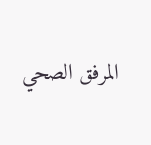المرفق الصحي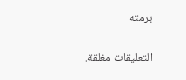برمته

التعليقات مغلقة.